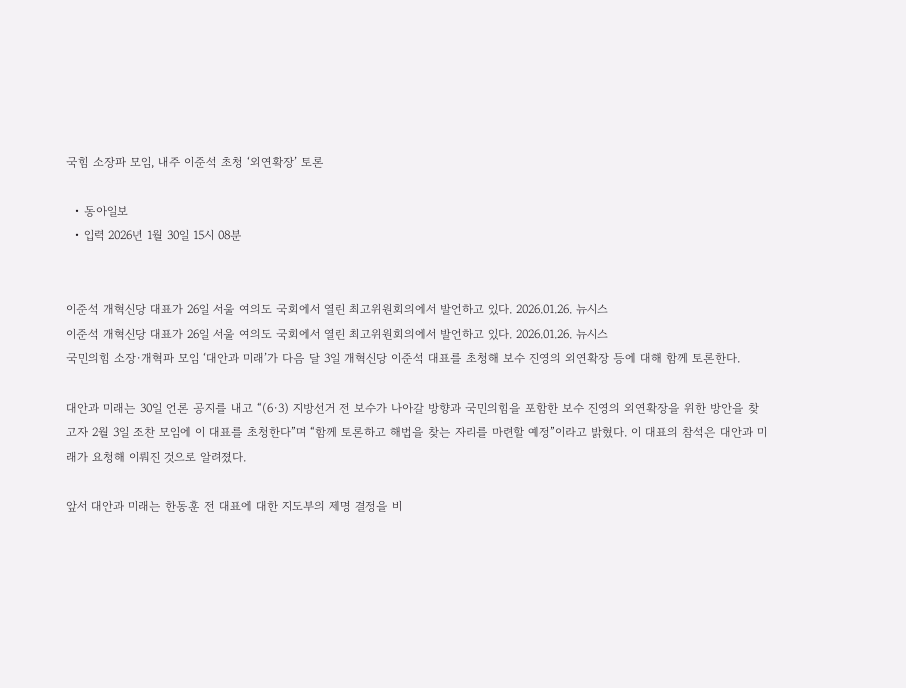국힘 소장파 모임, 내주 이준석 초청 ‘외연확장’ 토론

  • 동아일보
  • 입력 2026년 1월 30일 15시 08분


이준석 개혁신당 대표가 26일 서울 여의도 국회에서 열린 최고위원회의에서 발언하고 있다. 2026.01.26. 뉴시스
이준석 개혁신당 대표가 26일 서울 여의도 국회에서 열린 최고위원회의에서 발언하고 있다. 2026.01.26. 뉴시스
국민의힘 소장·개혁파 모임 ‘대안과 미래’가 다음 달 3일 개혁신당 이준석 대표를 초청해 보수 진영의 외연확장 등에 대해 함께 토론한다.

대안과 미래는 30일 언론 공지를 내고 “(6·3) 지방선거 전 보수가 나아갈 방향과 국민의힘을 포함한 보수 진영의 외연확장을 위한 방안을 찾고자 2월 3일 조찬 모임에 이 대표를 초청한다”며 “함께 토론하고 해법을 찾는 자리를 마련할 예정”이라고 밝혔다. 이 대표의 참석은 대안과 미래가 요청해 이뤄진 것으로 알려졌다.

앞서 대안과 미래는 한동훈 전 대표에 대한 지도부의 제명 결정을 비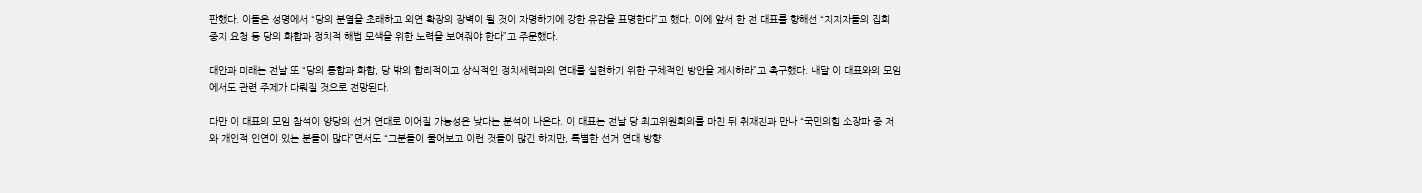판했다. 이들은 성명에서 “당의 분열을 초래하고 외연 확장의 장벽이 될 것이 자명하기에 강한 유감을 표명한다”고 했다. 이에 앞서 한 전 대표를 향해선 “지지자들의 집회 중지 요청 등 당의 화합과 정치적 해법 모색을 위한 노력을 보여줘야 한다”고 주문했다.

대안과 미래는 전날 또 “당의 통합과 화합, 당 밖의 합리적이고 상식적인 정치세력과의 연대를 실현하기 위한 구체적인 방안을 제시하라”고 촉구했다. 내달 이 대표와의 모임에서도 관련 주제가 다뤄질 것으로 전망된다.

다만 이 대표의 모임 참석이 양당의 선거 연대로 이어질 가능성은 낮다는 분석이 나온다. 이 대표는 전날 당 최고위원회의를 마친 뒤 취재진과 만나 “국민의힘 소장파 중 저와 개인적 인연이 있는 분들이 많다”면서도 “그분들이 물어보고 이런 것들이 많긴 하지만, 특별한 선거 연대 방향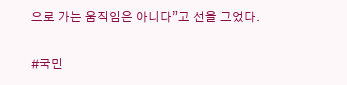으로 가는 움직임은 아니다”고 선을 그었다.

#국민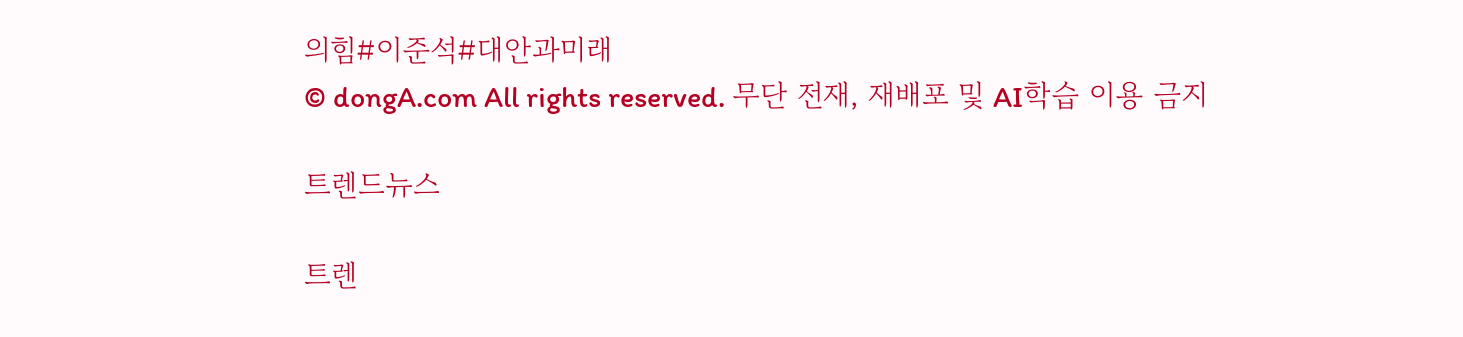의힘#이준석#대안과미래
© dongA.com All rights reserved. 무단 전재, 재배포 및 AI학습 이용 금지

트렌드뉴스

트렌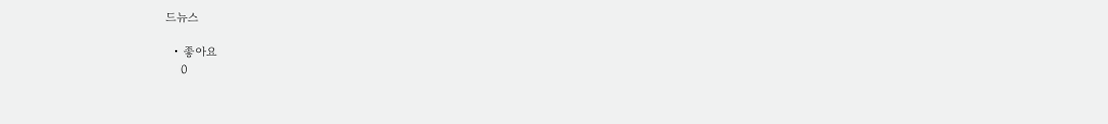드뉴스

  • 좋아요
    0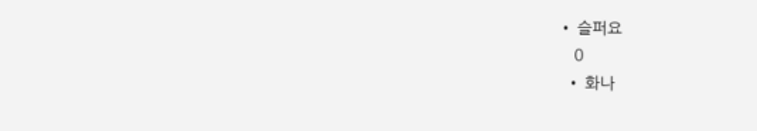• 슬퍼요
    0
  • 화나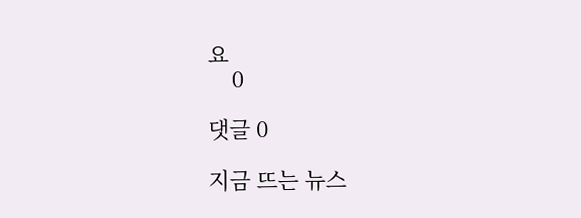요
    0

댓글 0

지금 뜨는 뉴스